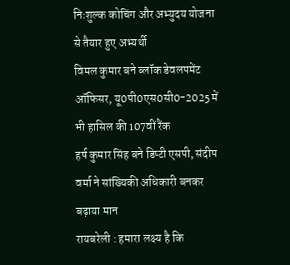निःशुल्क कोचिंग और अभ्युदय योजना से तैयार हुए अभ्यर्थी
विमल कुमार बने ब्लॉक डेवलपमेंट ऑफिसर, यू0पी0एस0सी0-2025 में भी हासिल की 107वीं रैंक
हर्ष कुमार सिंह बने डिप्टी एसपी, संदीप वर्मा ने सांख्यिकी अधिकारी बनकर बढ़ाया मान
रायबरेली : हमारा लक्ष्य है कि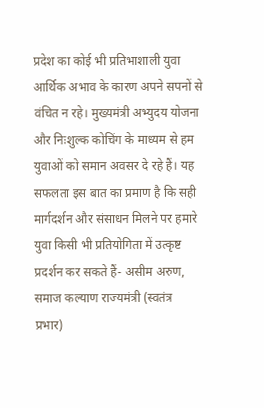प्रदेश का कोई भी प्रतिभाशाली युवा आर्थिक अभाव के कारण अपने सपनों से वंचित न रहे। मुख्यमंत्री अभ्युदय योजना और निःशुल्क कोचिंग के माध्यम से हम युवाओं को समान अवसर दे रहे हैं। यह सफलता इस बात का प्रमाण है कि सही मार्गदर्शन और संसाधन मिलने पर हमारे युवा किसी भी प्रतियोगिता में उत्कृष्ट प्रदर्शन कर सकते हैं- असीम अरुण, समाज कल्याण राज्यमंत्री (स्वतंत्र प्रभार)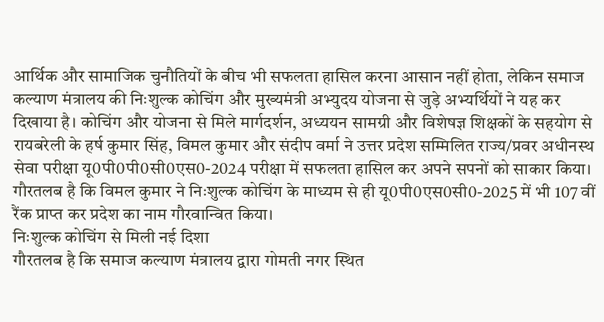आर्थिक और सामाजिक चुनौतियों के बीच भी सफलता हासिल करना आसान नहीं होता, लेकिन समाज कल्याण मंत्रालय की निःशुल्क कोचिंग और मुख्यमंत्री अभ्युदय योजना से जुड़े अभ्यर्थियों ने यह कर दिखाया है। कोचिंग और योजना से मिले मार्गदर्शन, अध्ययन सामग्री और विशेषज्ञ शिक्षकों के सहयोग से रायबरेली के हर्ष कुमार सिंह, विमल कुमार और संदीप वर्मा ने उत्तर प्रदेश सम्मिलित राज्य/प्रवर अधीनस्थ सेवा परीक्षा यू0पी0पी0सी0एस0-2024 परीक्षा में सफलता हासिल कर अपने सपनों को साकार किया। गौरतलब है कि विमल कुमार ने निःशुल्क कोचिंग के माध्यम से ही यू0पी0एस0सी0-2025 में भी 107 वीं रैंक प्राप्त कर प्रदेश का नाम गौरवान्वित किया।
निःशुल्क कोचिंग से मिली नई दिशा
गौरतलब है कि समाज कल्याण मंत्रालय द्वारा गोमती नगर स्थित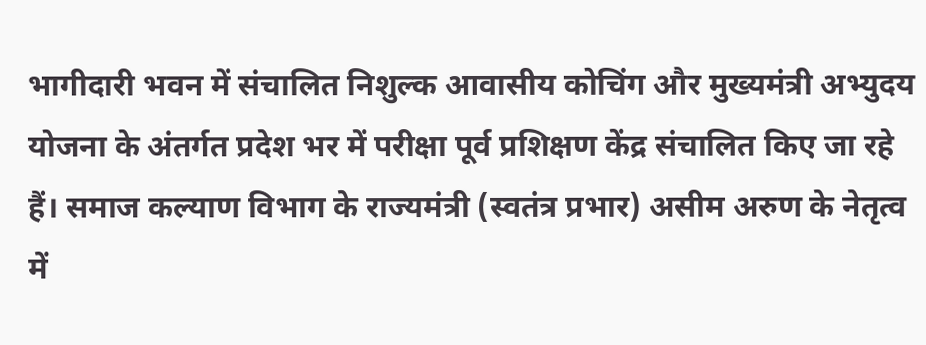भागीदारी भवन में संचालित निशुल्क आवासीय कोचिंग और मुख्यमंत्री अभ्युदय योजना के अंतर्गत प्रदेश भर में परीक्षा पूर्व प्रशिक्षण केंद्र संचालित किए जा रहे हैं। समाज कल्याण विभाग के राज्यमंत्री (स्वतंत्र प्रभार) असीम अरुण के नेतृत्व में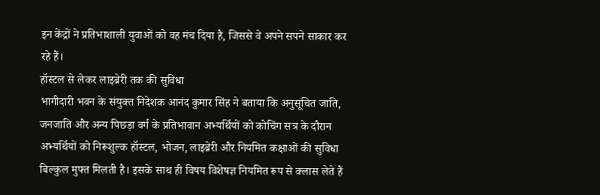इन केंद्रों ने प्रतिभाशाली युवाओं को वह मंच दिया है, जिससे वे अपने सपने साकार कर रहे हैं।
हॉस्टल से लेकर लाइब्रेरी तक की सुविधा
भागीदारी भवन के संयुक्त निदेशक आनंद कुमार सिंह ने बताया कि अनुसूचित जाति, जनजाति और अन्य पिछड़ा वर्ग के प्रतिभावान अभ्यर्थियों को कोचिंग सत्र के दौरान अभ्यर्थियों को निरूशुल्क हॉस्टल, भोजन, लाइब्रेरी और नियमित कक्षाओं की सुविधा बिल्कुल मुफ्त मिलती है। इसके साथ ही विषय विशेषज्ञ नियमित रूप से क्लास लेते हैं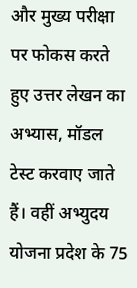और मुख्य परीक्षा पर फोकस करते हुए उत्तर लेखन का अभ्यास, मॉडल टेस्ट करवाए जाते हैं। वहीं अभ्युदय योजना प्रदेश के 75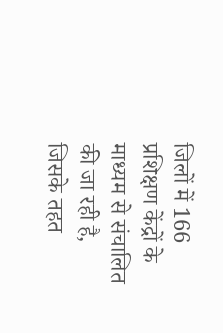जिलों में 166 प्रशिक्षण केंद्रों के माध्यम से संचालित की जा रही है, जिसके तहत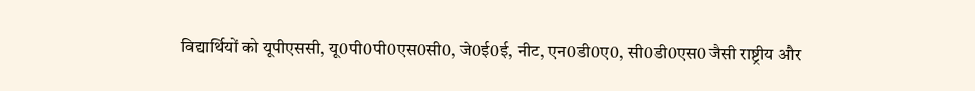विद्यार्थियों को यूपीएससी, यू0पी0पी0एस0सी0, जे0ई0ई, नीट, एन0डी0ए0, सी0डी0एस0 जैसी राष्ट्रीय और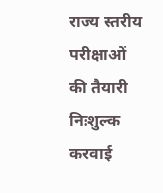राज्य स्तरीय परीक्षाओं की तैयारी निःशुल्क करवाई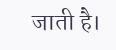जाती है।